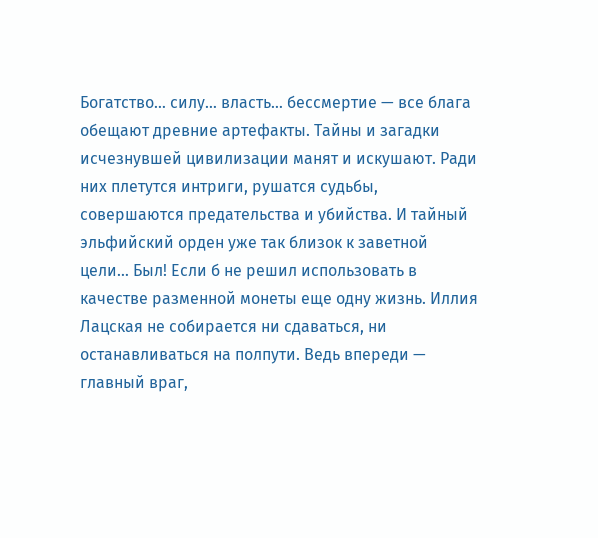Богатство… силу… власть… бессмертие — все блага обещают древние артефакты. Тайны и загадки исчезнувшей цивилизации манят и искушают. Ради них плетутся интриги, рушатся судьбы, совершаются предательства и убийства. И тайный эльфийский орден уже так близок к заветной цели… Был! Если б не решил использовать в качестве разменной монеты еще одну жизнь. Иллия Лацская не собирается ни сдаваться, ни останавливаться на полпути. Ведь впереди — главный враг,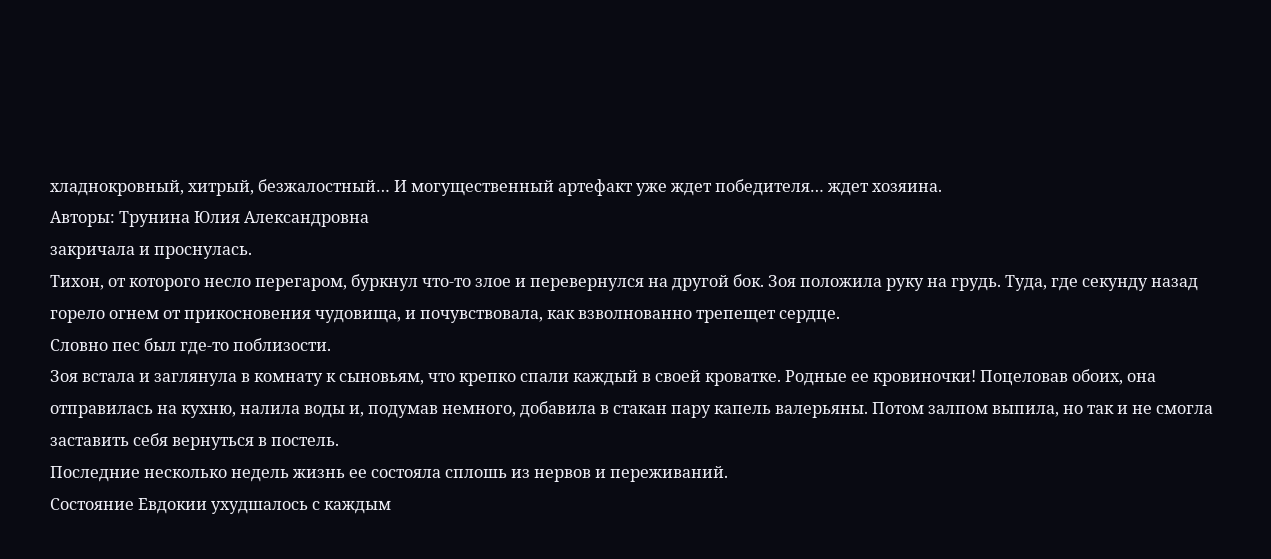хладнокровный, хитрый, безжалостный… И могущественный артефакт уже ждет победителя… ждет хозяина.
Авторы: Трунина Юлия Александровна
закричала и проснулась.
Тихон, от которого несло перегаром, буркнул что-то злое и перевернулся на другой бок. Зоя положила руку на грудь. Туда, где секунду назад горело огнем от прикосновения чудовища, и почувствовала, как взволнованно трепещет сердце.
Словно пес был где-то поблизости.
Зоя встала и заглянула в комнату к сыновьям, что крепко спали каждый в своей кроватке. Родные ее кровиночки! Поцеловав обоих, она отправилась на кухню, налила воды и, подумав немного, добавила в стакан пару капель валерьяны. Потом залпом выпила, но так и не смогла заставить себя вернуться в постель.
Последние несколько недель жизнь ее состояла сплошь из нервов и переживаний.
Состояние Евдокии ухудшалось с каждым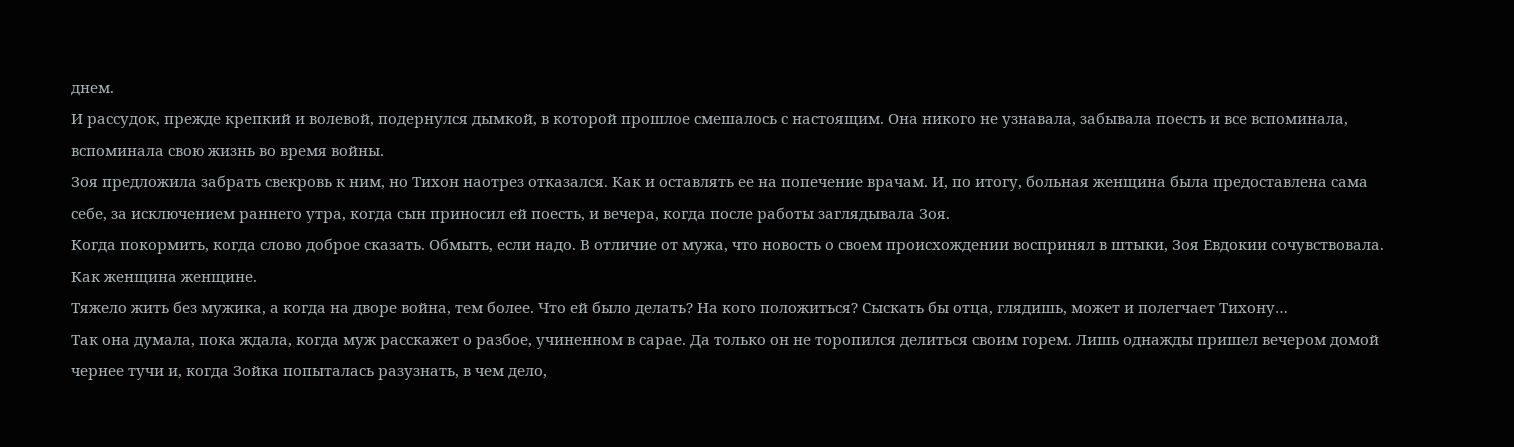днем.
И рассудок, прежде крепкий и волевой, подернулся дымкой, в которой прошлое смешалось с настоящим. Она никого не узнавала, забывала поесть и все вспоминала, вспоминала свою жизнь во время войны.
Зоя предложила забрать свекровь к ним, но Тихон наотрез отказался. Как и оставлять ее на попечение врачам. И, по итогу, больная женщина была предоставлена сама себе, за исключением раннего утра, когда сын приносил ей поесть, и вечера, когда после работы заглядывала Зоя.
Когда покормить, когда слово доброе сказать. Обмыть, если надо. В отличие от мужа, что новость о своем происхождении воспринял в штыки, Зоя Евдокии сочувствовала. Как женщина женщине.
Тяжело жить без мужика, а когда на дворе война, тем более. Что ей было делать? На кого положиться? Сыскать бы отца, глядишь, может и полегчает Тихону…
Так она думала, пока ждала, когда муж расскажет о разбое, учиненном в сарае. Да только он не торопился делиться своим горем. Лишь однажды пришел вечером домой чернее тучи и, когда Зойка попыталась разузнать, в чем дело,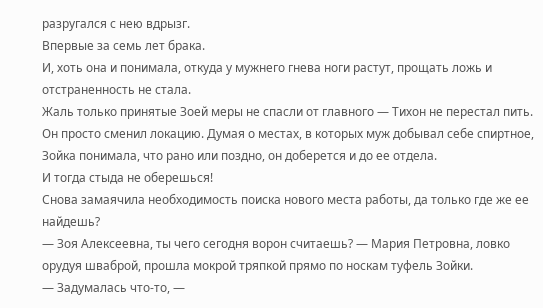разругался с нею вдрызг.
Впервые за семь лет брака.
И, хоть она и понимала, откуда у мужнего гнева ноги растут, прощать ложь и отстраненность не стала.
Жаль только принятые Зоей меры не спасли от главного — Тихон не перестал пить. Он просто сменил локацию. Думая о местах, в которых муж добывал себе спиртное, Зойка понимала, что рано или поздно, он доберется и до ее отдела.
И тогда стыда не оберешься!
Снова замаячила необходимость поиска нового места работы, да только где же ее найдешь?
— Зоя Алексеевна, ты чего сегодня ворон считаешь? — Мария Петровна, ловко орудуя шваброй, прошла мокрой тряпкой прямо по носкам туфель Зойки.
— Задумалась что-то, —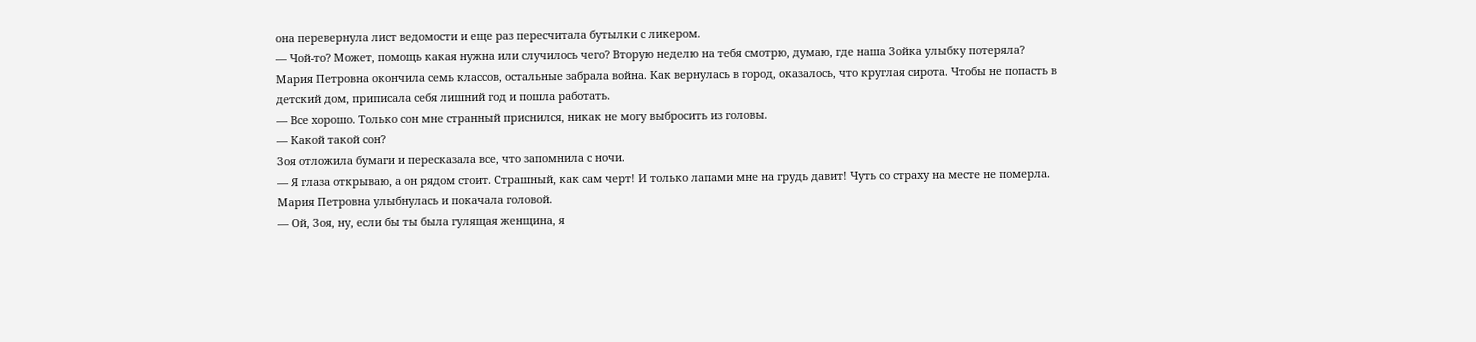она перевернула лист ведомости и еще раз пересчитала бутылки с ликером.
— Чой-то? Может, помощь какая нужна или случилось чего? Вторую неделю на тебя смотрю, думаю, где наша Зойка улыбку потеряла?
Мария Петровна окончила семь классов, остальные забрала война. Как вернулась в город, оказалось, что круглая сирота. Чтобы не попасть в детский дом, приписала себя лишний год и пошла работать.
— Все хорошо. Только сон мне странный приснился, никак не могу выбросить из головы.
— Какой такой сон?
Зоя отложила бумаги и пересказала все, что запомнила с ночи.
— Я глаза открываю, а он рядом стоит. Страшный, как сам черт! И только лапами мне на грудь давит! Чуть со страху на месте не померла.
Мария Петровна улыбнулась и покачала головой.
— Ой, Зоя, ну, если бы ты была гулящая женщина, я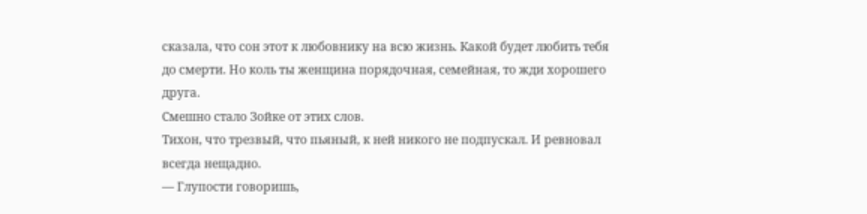сказала, что сон этот к любовнику на всю жизнь. Какой будет любить тебя до смерти. Но коль ты женщина порядочная, семейная, то жди хорошего друга.
Смешно стало Зойке от этих слов.
Тихон, что трезвый, что пьяный, к ней никого не подпускал. И ревновал всегда нещадно.
— Глупости говоришь,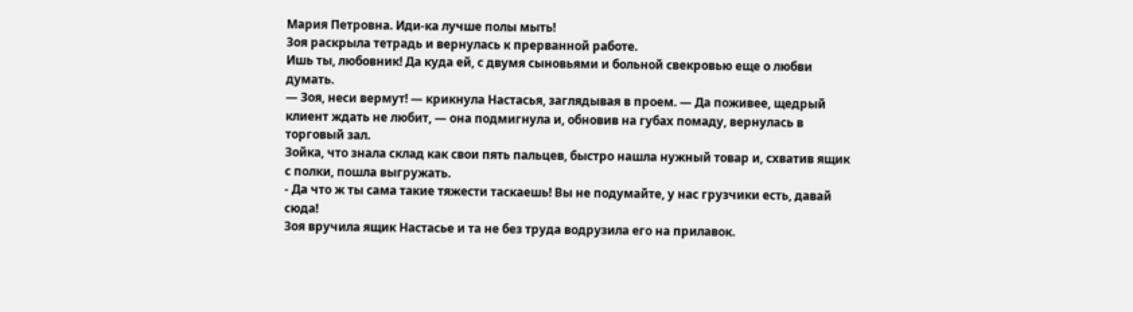Мария Петровна. Иди-ка лучше полы мыть!
Зоя раскрыла тетрадь и вернулась к прерванной работе.
Ишь ты, любовник! Да куда ей, с двумя сыновьями и больной свекровью еще о любви думать.
— Зоя, неси вермут! — крикнула Настасья, заглядывая в проем. — Да поживее, щедрый клиент ждать не любит, — она подмигнула и, обновив на губах помаду, вернулась в торговый зал.
Зойка, что знала склад как свои пять пальцев, быстро нашла нужный товар и, схватив ящик с полки, пошла выгружать.
- Да что ж ты сама такие тяжести таскаешь! Вы не подумайте, у нас грузчики есть, давай сюда!
Зоя вручила ящик Настасье и та не без труда водрузила его на прилавок.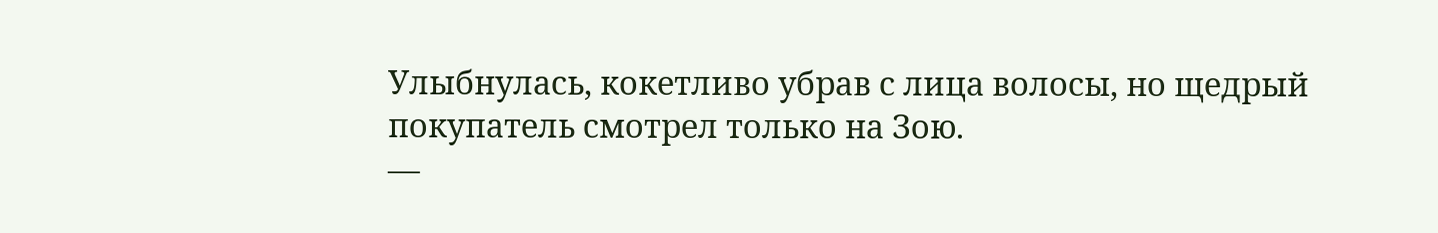Улыбнулась, кокетливо убрав с лица волосы, но щедрый покупатель смотрел только на Зою.
—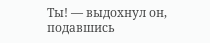Ты! — выдохнул он, подавшись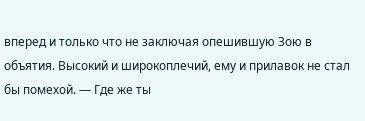вперед и только что не заключая опешившую Зою в объятия. Высокий и широкоплечий, ему и прилавок не стал бы помехой. — Где же ты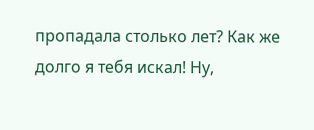пропадала столько лет? Как же долго я тебя искал! Ну,